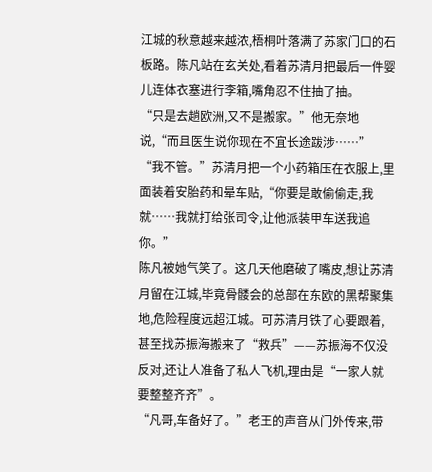江城的秋意越来越浓,梧桐叶落满了苏家门口的石板路。陈凡站在玄关处,看着苏清月把最后一件婴儿连体衣塞进行李箱,嘴角忍不住抽了抽。
“只是去趟欧洲,又不是搬家。”他无奈地说,“而且医生说你现在不宜长途跋涉……”
“我不管。”苏清月把一个小药箱压在衣服上,里面装着安胎药和晕车贴,“你要是敢偷偷走,我就……我就打给张司令,让他派装甲车送我追你。”
陈凡被她气笑了。这几天他磨破了嘴皮,想让苏清月留在江城,毕竟骨髅会的总部在东欧的黑帮聚集地,危险程度远超江城。可苏清月铁了心要跟着,甚至找苏振海搬来了“救兵”——苏振海不仅没反对,还让人准备了私人飞机,理由是“一家人就要整整齐齐”。
“凡哥,车备好了。”老王的声音从门外传来,带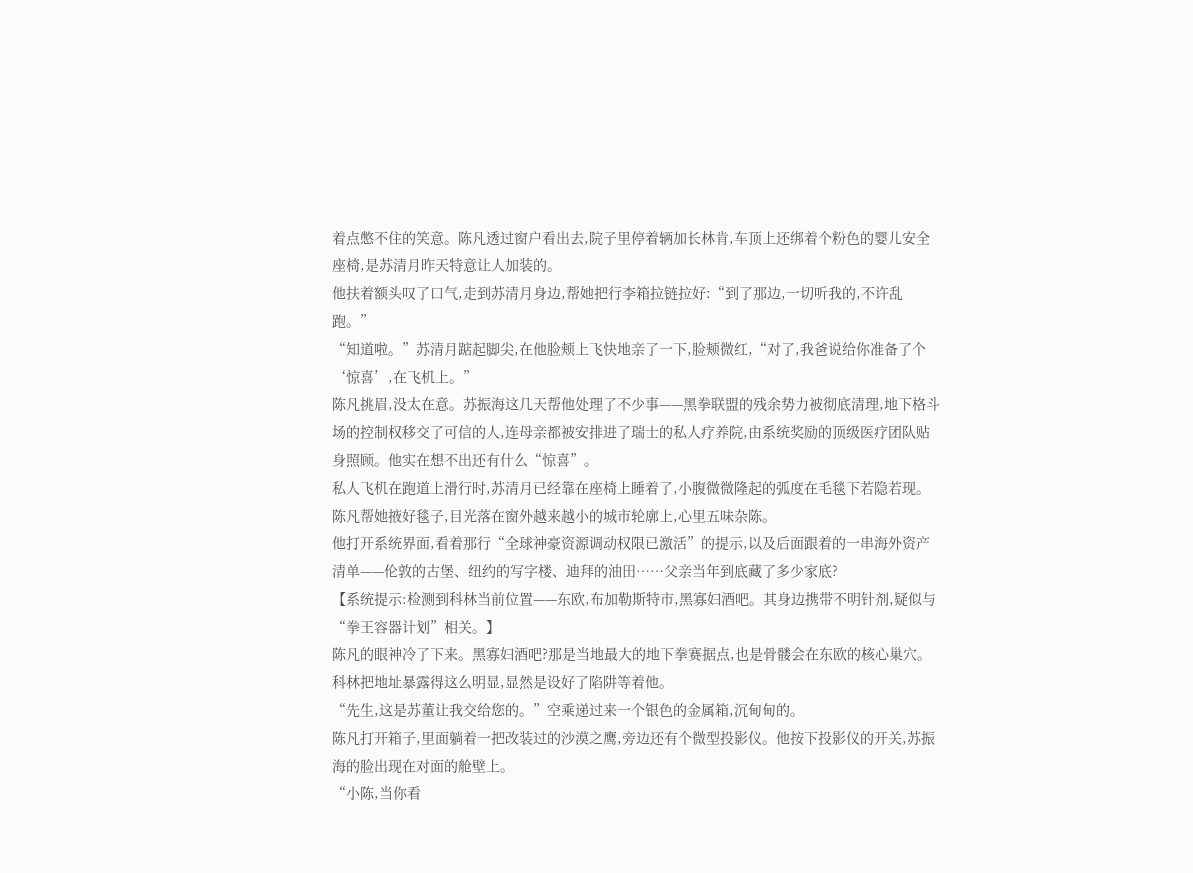着点憋不住的笑意。陈凡透过窗户看出去,院子里停着辆加长林肯,车顶上还绑着个粉色的婴儿安全座椅,是苏清月昨天特意让人加装的。
他扶着额头叹了口气,走到苏清月身边,帮她把行李箱拉链拉好:“到了那边,一切听我的,不许乱跑。”
“知道啦。”苏清月踮起脚尖,在他脸颊上飞快地亲了一下,脸颊微红,“对了,我爸说给你准备了个‘惊喜’,在飞机上。”
陈凡挑眉,没太在意。苏振海这几天帮他处理了不少事——黑拳联盟的残余势力被彻底清理,地下格斗场的控制权移交了可信的人,连母亲都被安排进了瑞士的私人疗养院,由系统奖励的顶级医疗团队贴身照顾。他实在想不出还有什么“惊喜”。
私人飞机在跑道上滑行时,苏清月已经靠在座椅上睡着了,小腹微微隆起的弧度在毛毯下若隐若现。陈凡帮她掖好毯子,目光落在窗外越来越小的城市轮廓上,心里五味杂陈。
他打开系统界面,看着那行“全球神豪资源调动权限已激活”的提示,以及后面跟着的一串海外资产清单——伦敦的古堡、纽约的写字楼、迪拜的油田……父亲当年到底藏了多少家底?
【系统提示:检测到科林当前位置——东欧,布加勒斯特市,黑寡妇酒吧。其身边携带不明针剂,疑似与“拳王容器计划”相关。】
陈凡的眼神冷了下来。黑寡妇酒吧?那是当地最大的地下拳赛据点,也是骨髅会在东欧的核心巢穴。科林把地址暴露得这么明显,显然是设好了陷阱等着他。
“先生,这是苏董让我交给您的。”空乘递过来一个银色的金属箱,沉甸甸的。
陈凡打开箱子,里面躺着一把改装过的沙漠之鹰,旁边还有个微型投影仪。他按下投影仪的开关,苏振海的脸出现在对面的舱壁上。
“小陈,当你看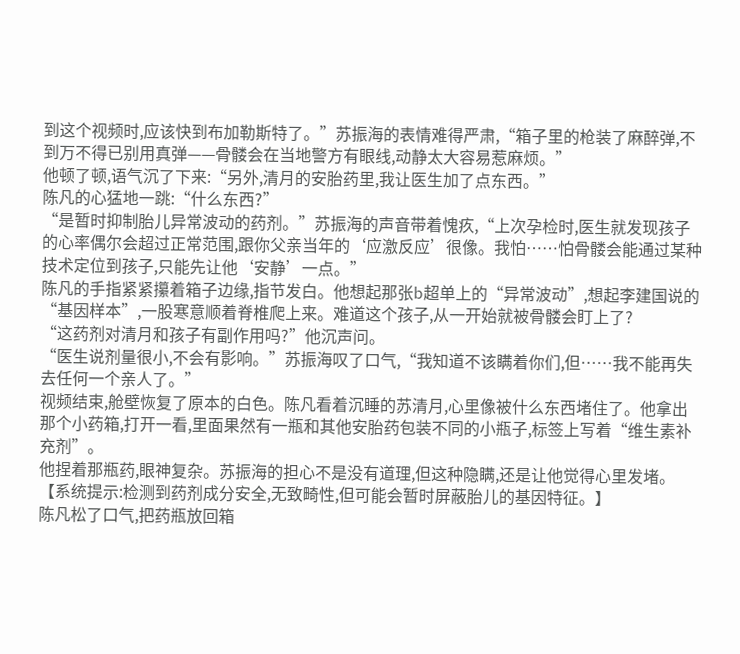到这个视频时,应该快到布加勒斯特了。”苏振海的表情难得严肃,“箱子里的枪装了麻醉弹,不到万不得已别用真弹——骨髅会在当地警方有眼线,动静太大容易惹麻烦。”
他顿了顿,语气沉了下来:“另外,清月的安胎药里,我让医生加了点东西。”
陈凡的心猛地一跳:“什么东西?”
“是暂时抑制胎儿异常波动的药剂。”苏振海的声音带着愧疚,“上次孕检时,医生就发现孩子的心率偶尔会超过正常范围,跟你父亲当年的‘应激反应’很像。我怕……怕骨髅会能通过某种技术定位到孩子,只能先让他‘安静’一点。”
陈凡的手指紧紧攥着箱子边缘,指节发白。他想起那张b超单上的“异常波动”,想起李建国说的“基因样本”,一股寒意顺着脊椎爬上来。难道这个孩子,从一开始就被骨髅会盯上了?
“这药剂对清月和孩子有副作用吗?”他沉声问。
“医生说剂量很小,不会有影响。”苏振海叹了口气,“我知道不该瞒着你们,但……我不能再失去任何一个亲人了。”
视频结束,舱壁恢复了原本的白色。陈凡看着沉睡的苏清月,心里像被什么东西堵住了。他拿出那个小药箱,打开一看,里面果然有一瓶和其他安胎药包装不同的小瓶子,标签上写着“维生素补充剂”。
他捏着那瓶药,眼神复杂。苏振海的担心不是没有道理,但这种隐瞒,还是让他觉得心里发堵。
【系统提示:检测到药剂成分安全,无致畸性,但可能会暂时屏蔽胎儿的基因特征。】
陈凡松了口气,把药瓶放回箱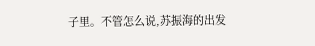子里。不管怎么说,苏振海的出发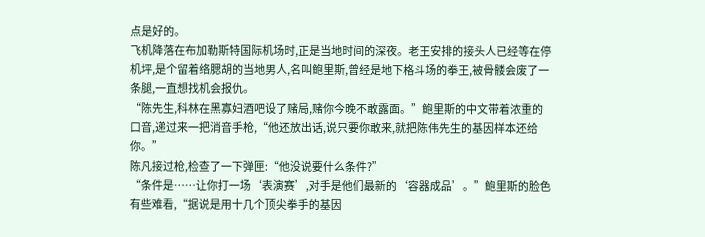点是好的。
飞机降落在布加勒斯特国际机场时,正是当地时间的深夜。老王安排的接头人已经等在停机坪,是个留着络腮胡的当地男人,名叫鲍里斯,曾经是地下格斗场的拳王,被骨髅会废了一条腿,一直想找机会报仇。
“陈先生,科林在黑寡妇酒吧设了赌局,赌你今晚不敢露面。”鲍里斯的中文带着浓重的口音,递过来一把消音手枪,“他还放出话,说只要你敢来,就把陈伟先生的基因样本还给你。”
陈凡接过枪,检查了一下弹匣:“他没说要什么条件?”
“条件是……让你打一场‘表演赛’,对手是他们最新的‘容器成品’。”鲍里斯的脸色有些难看,“据说是用十几个顶尖拳手的基因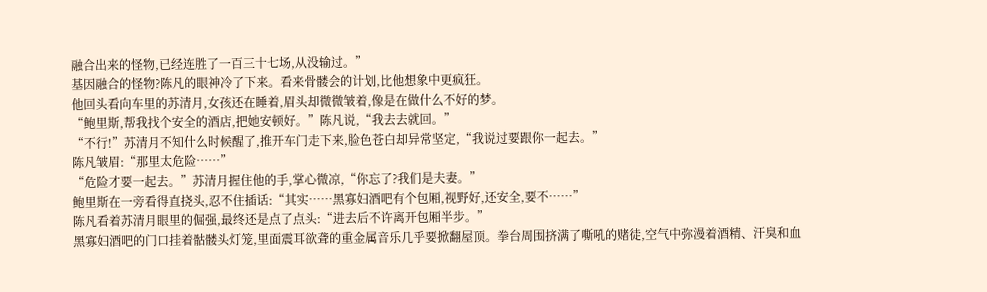融合出来的怪物,已经连胜了一百三十七场,从没输过。”
基因融合的怪物?陈凡的眼神冷了下来。看来骨髅会的计划,比他想象中更疯狂。
他回头看向车里的苏清月,女孩还在睡着,眉头却微微皱着,像是在做什么不好的梦。
“鲍里斯,帮我找个安全的酒店,把她安顿好。”陈凡说,“我去去就回。”
“不行!”苏清月不知什么时候醒了,推开车门走下来,脸色苍白却异常坚定,“我说过要跟你一起去。”
陈凡皱眉:“那里太危险……”
“危险才要一起去。”苏清月握住他的手,掌心微凉,“你忘了?我们是夫妻。”
鲍里斯在一旁看得直挠头,忍不住插话:“其实……黑寡妇酒吧有个包厢,视野好,还安全,要不……”
陈凡看着苏清月眼里的倔强,最终还是点了点头:“进去后不许离开包厢半步。”
黑寡妇酒吧的门口挂着骷髅头灯笼,里面震耳欲聋的重金属音乐几乎要掀翻屋顶。拳台周围挤满了嘶吼的赌徒,空气中弥漫着酒精、汗臭和血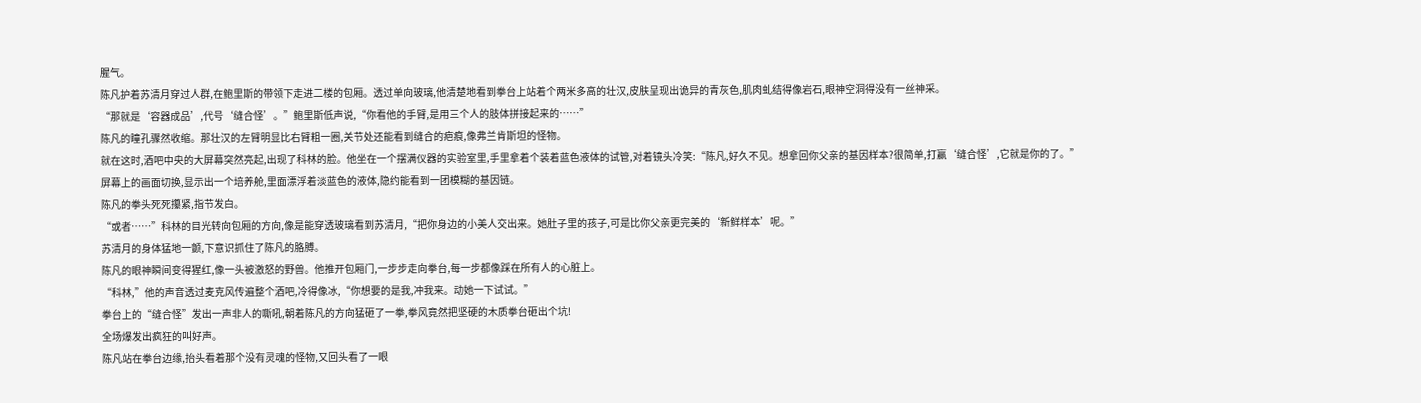腥气。
陈凡护着苏清月穿过人群,在鲍里斯的带领下走进二楼的包厢。透过单向玻璃,他清楚地看到拳台上站着个两米多高的壮汉,皮肤呈现出诡异的青灰色,肌肉虬结得像岩石,眼神空洞得没有一丝神采。
“那就是‘容器成品’,代号‘缝合怪’。”鲍里斯低声说,“你看他的手臂,是用三个人的肢体拼接起来的……”
陈凡的瞳孔骤然收缩。那壮汉的左臂明显比右臂粗一圈,关节处还能看到缝合的疤痕,像弗兰肯斯坦的怪物。
就在这时,酒吧中央的大屏幕突然亮起,出现了科林的脸。他坐在一个摆满仪器的实验室里,手里拿着个装着蓝色液体的试管,对着镜头冷笑:“陈凡,好久不见。想拿回你父亲的基因样本?很简单,打赢‘缝合怪’,它就是你的了。”
屏幕上的画面切换,显示出一个培养舱,里面漂浮着淡蓝色的液体,隐约能看到一团模糊的基因链。
陈凡的拳头死死攥紧,指节发白。
“或者……”科林的目光转向包厢的方向,像是能穿透玻璃看到苏清月,“把你身边的小美人交出来。她肚子里的孩子,可是比你父亲更完美的‘新鲜样本’呢。”
苏清月的身体猛地一颤,下意识抓住了陈凡的胳膊。
陈凡的眼神瞬间变得猩红,像一头被激怒的野兽。他推开包厢门,一步步走向拳台,每一步都像踩在所有人的心脏上。
“科林,”他的声音透过麦克风传遍整个酒吧,冷得像冰,“你想要的是我,冲我来。动她一下试试。”
拳台上的“缝合怪”发出一声非人的嘶吼,朝着陈凡的方向猛砸了一拳,拳风竟然把坚硬的木质拳台砸出个坑!
全场爆发出疯狂的叫好声。
陈凡站在拳台边缘,抬头看着那个没有灵魂的怪物,又回头看了一眼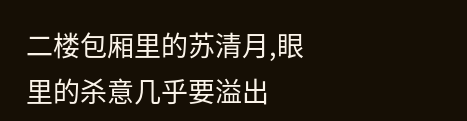二楼包厢里的苏清月,眼里的杀意几乎要溢出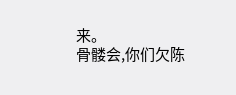来。
骨髅会,你们欠陈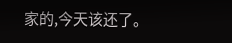家的,今天该还了。